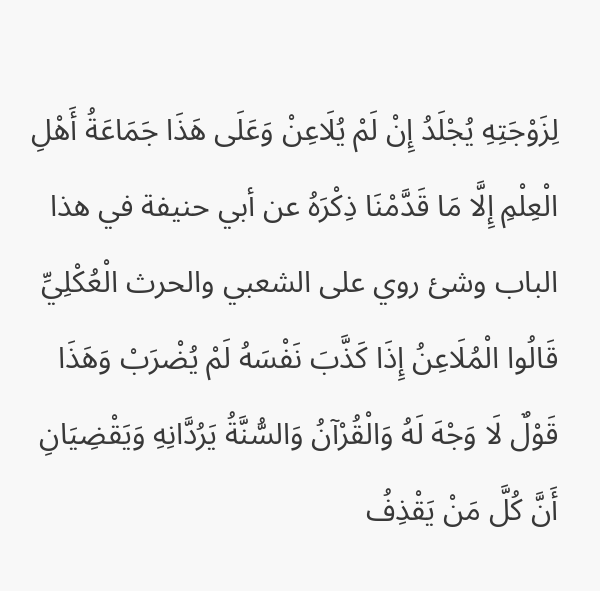لِزَوْجَتِهِ يُجْلَدُ إِنْ لَمْ يُلَاعِنْ وَعَلَى هَذَا جَمَاعَةُ أَهْلِ الْعِلْمِ إِلَّا مَا قَدَّمْنَا ذِكْرَهُ عن أبي حنيفة في هذا الباب وشئ روي على الشعبي والحرث الْعُكْلِيِّ قَالُوا الْمُلَاعِنُ إِذَا كَذَّبَ نَفْسَهُ لَمْ يُضْرَبْ وَهَذَا قَوْلٌ لَا وَجْهَ لَهُ وَالْقُرْآنُ وَالسُّنَّةُ يَرُدَّانِهِ وَيَقْضِيَانِ أَنَّ كُلَّ مَنْ يَقْذِفُ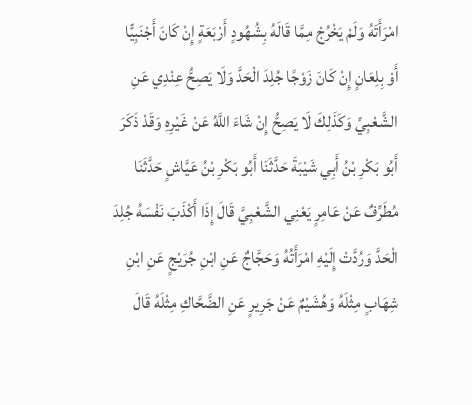امْرَأَتَهُ وَلَمْ يَخْرُجْ مِمَّا قَالَهُ بِشُهُودٍ أَرْبَعَةٍ إِنْ كَانَ أَجْنَبِيًّا أَوْ بِلِعَانٍ إِنْ كَانَ زَوْجًا جُلِدَ الْحَدَّ وَلَا يَصِحُّ عِنْدِي عَنِ الشَّعْبِيِّ وَكَذَلِكَ لَا يَصِحُّ إِنْ شَاءَ اللَّهُ عَنْ غَيْرِهِ وَقَدْ ذَكَرَ أَبُو بَكْرِ بْنُ أَبِي شَيْبَةَ حَدَّثَنَا أَبُو بَكْرِ بْنُ عَيَّاشٍ حَدَّثَنَا مُطَرِّفٌ عَنْ عَامِرٍ يَعْنِي الشَّعْبِيَّ قَالَ إِذَا أَكْذَبَ نَفْسَهُ جُلِدَ الْحَدَّ وَرُدَّتْ إِلَيْهِ امْرَأَتُهُ وَحَجَّاجٌ عَنِ ابْنِ جُرَيْجٍ عَنِ ابْنِ شِهَابٍ مِثْلَهُ وَهُشَيْمٌ عَنْ جَرِيرٍ عَنِ الضَّحَّاكِ مِثْلَهُ قَالَ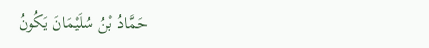حَمَّادُ بْنُ سُلَيْمَانَ يَكُونُ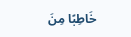خَاطِبًا مِنَ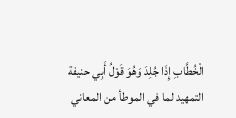الْخُطَّابِ إِذَا جُلِدَ وَهُوَ قَوْلُ أَبِي حنيفة
التمهيد لما في الموطأ من المعاني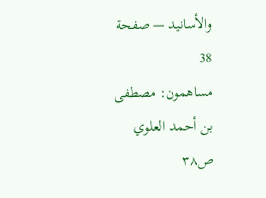والأسانيد — صفحة 38
مساهمون: مصطفى بن أحمد العلوي
ص٣٨